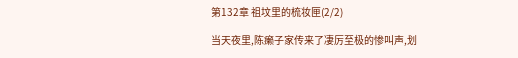第132章 祖坟里的梳妆匣(2/2)

当天夜里,陈癞子家传来了凄厉至极的惨叫声,划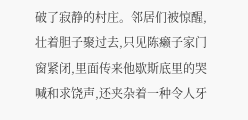破了寂静的村庄。邻居们被惊醒,壮着胆子聚过去,只见陈癞子家门窗紧闭,里面传来他歇斯底里的哭喊和求饶声,还夹杂着一种令人牙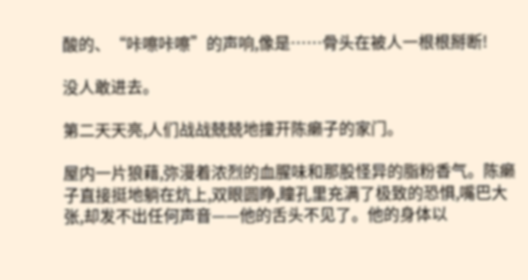酸的、“咔嚓咔嚓”的声响,像是……骨头在被人一根根掰断!

没人敢进去。

第二天天亮,人们战战兢兢地撞开陈癞子的家门。

屋内一片狼藉,弥漫着浓烈的血腥味和那股怪异的脂粉香气。陈癞子直接挺地躺在炕上,双眼圆睁,瞳孔里充满了极致的恐惧,嘴巴大张,却发不出任何声音——他的舌头不见了。他的身体以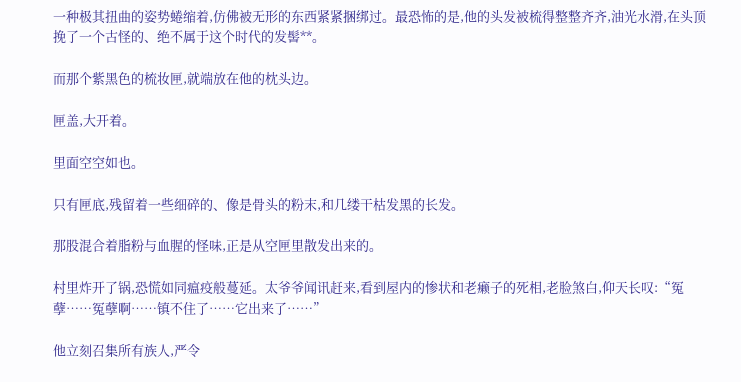一种极其扭曲的姿势蜷缩着,仿佛被无形的东西紧紧捆绑过。最恐怖的是,他的头发被梳得整整齐齐,油光水滑,在头顶挽了一个古怪的、绝不属于这个时代的发髻**。

而那个紫黑色的梳妆匣,就端放在他的枕头边。

匣盖,大开着。

里面空空如也。

只有匣底,残留着一些细碎的、像是骨头的粉末,和几缕干枯发黑的长发。

那股混合着脂粉与血腥的怪味,正是从空匣里散发出来的。

村里炸开了锅,恐慌如同瘟疫般蔓延。太爷爷闻讯赶来,看到屋内的惨状和老癞子的死相,老脸煞白,仰天长叹:“冤孽……冤孽啊……镇不住了……它出来了……”

他立刻召集所有族人,严令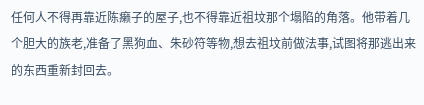任何人不得再靠近陈癞子的屋子,也不得靠近祖坟那个塌陷的角落。他带着几个胆大的族老,准备了黑狗血、朱砂符等物,想去祖坟前做法事,试图将那逃出来的东西重新封回去。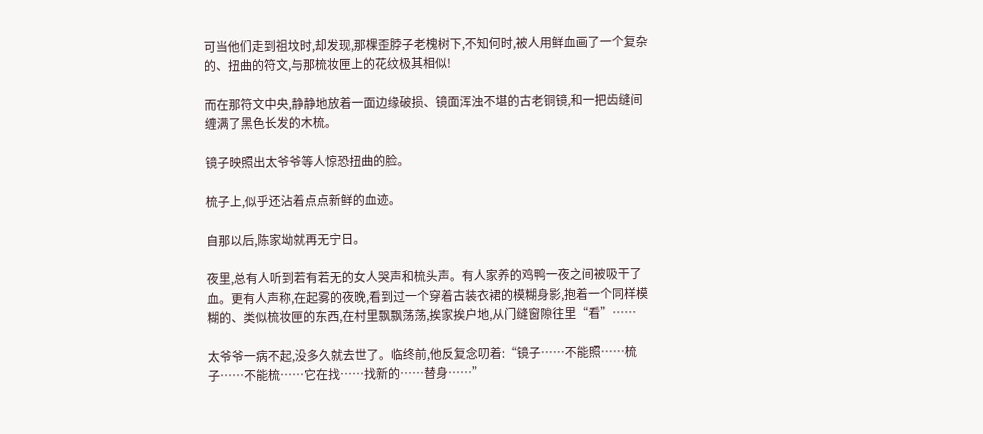可当他们走到祖坟时,却发现,那棵歪脖子老槐树下,不知何时,被人用鲜血画了一个复杂的、扭曲的符文,与那梳妆匣上的花纹极其相似!

而在那符文中央,静静地放着一面边缘破损、镜面浑浊不堪的古老铜镜,和一把齿缝间缠满了黑色长发的木梳。

镜子映照出太爷爷等人惊恐扭曲的脸。

梳子上,似乎还沾着点点新鲜的血迹。

自那以后,陈家坳就再无宁日。

夜里,总有人听到若有若无的女人哭声和梳头声。有人家养的鸡鸭一夜之间被吸干了血。更有人声称,在起雾的夜晚,看到过一个穿着古装衣裙的模糊身影,抱着一个同样模糊的、类似梳妆匣的东西,在村里飘飘荡荡,挨家挨户地,从门缝窗隙往里“看”……

太爷爷一病不起,没多久就去世了。临终前,他反复念叨着:“镜子……不能照……梳子……不能梳……它在找……找新的……替身……”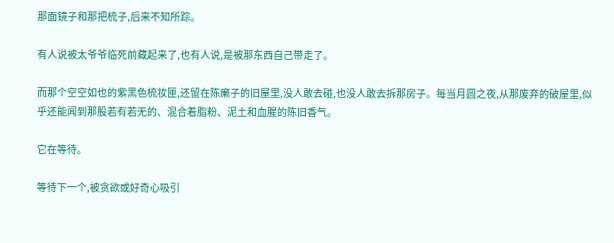那面镜子和那把梳子,后来不知所踪。

有人说被太爷爷临死前藏起来了,也有人说,是被那东西自己带走了。

而那个空空如也的紫黑色梳妆匣,还留在陈癞子的旧屋里,没人敢去碰,也没人敢去拆那房子。每当月圆之夜,从那废弃的破屋里,似乎还能闻到那股若有若无的、混合着脂粉、泥土和血腥的陈旧香气。

它在等待。

等待下一个,被贪欲或好奇心吸引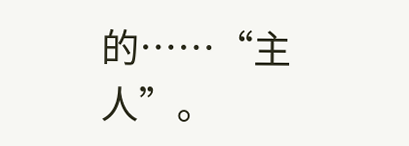的……“主人”。